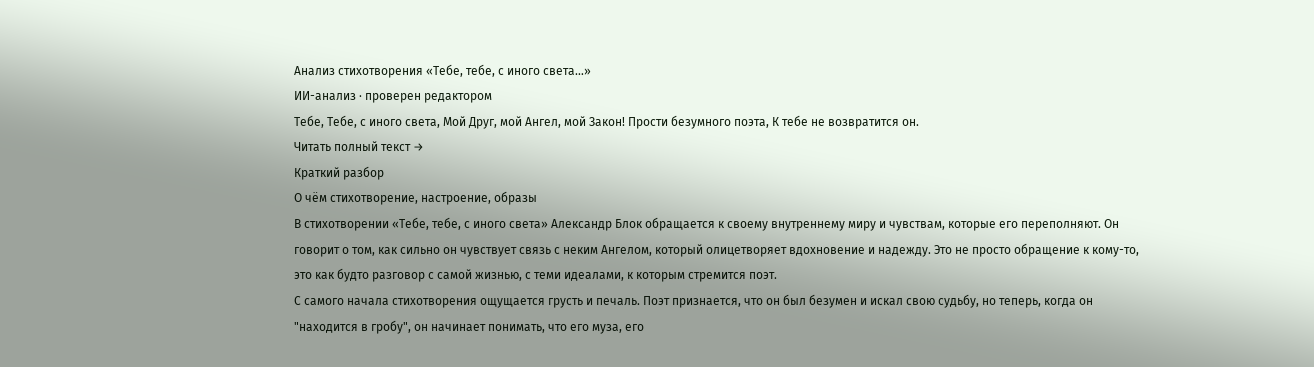Анализ стихотворения «Тебе, тебе, с иного света…»
ИИ-анализ · проверен редактором
Тебе, Тебе, с иного света, Мой Друг, мой Ангел, мой Закон! Прости безумного поэта, К тебе не возвратится он.
Читать полный текст →
Краткий разбор
О чём стихотворение, настроение, образы
В стихотворении «Тебе, тебе, с иного света» Александр Блок обращается к своему внутреннему миру и чувствам, которые его переполняют. Он говорит о том, как сильно он чувствует связь с неким Ангелом, который олицетворяет вдохновение и надежду. Это не просто обращение к кому-то, это как будто разговор с самой жизнью, с теми идеалами, к которым стремится поэт.
С самого начала стихотворения ощущается грусть и печаль. Поэт признается, что он был безумен и искал свою судьбу, но теперь, когда он "находится в гробу", он начинает понимать, что его муза, его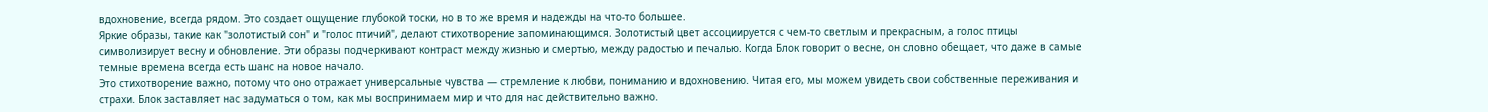вдохновение, всегда рядом. Это создает ощущение глубокой тоски, но в то же время и надежды на что-то большее.
Яркие образы, такие как "золотистый сон" и "голос птичий", делают стихотворение запоминающимся. Золотистый цвет ассоциируется с чем-то светлым и прекрасным, а голос птицы символизирует весну и обновление. Эти образы подчеркивают контраст между жизнью и смертью, между радостью и печалью. Когда Блок говорит о весне, он словно обещает, что даже в самые темные времена всегда есть шанс на новое начало.
Это стихотворение важно, потому что оно отражает универсальные чувства — стремление к любви, пониманию и вдохновению. Читая его, мы можем увидеть свои собственные переживания и страхи. Блок заставляет нас задуматься о том, как мы воспринимаем мир и что для нас действительно важно.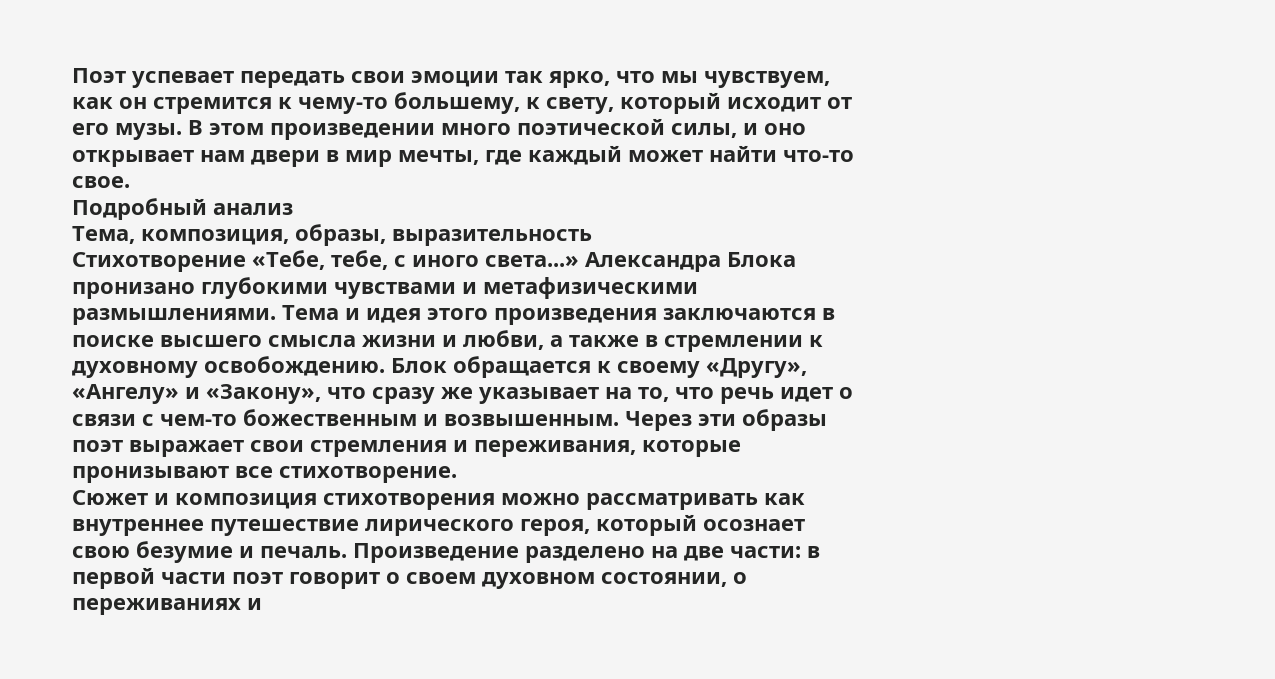Поэт успевает передать свои эмоции так ярко, что мы чувствуем, как он стремится к чему-то большему, к свету, который исходит от его музы. В этом произведении много поэтической силы, и оно открывает нам двери в мир мечты, где каждый может найти что-то свое.
Подробный анализ
Тема, композиция, образы, выразительность
Стихотворение «Тебе, тебе, с иного света...» Александра Блока пронизано глубокими чувствами и метафизическими размышлениями. Тема и идея этого произведения заключаются в поиске высшего смысла жизни и любви, а также в стремлении к духовному освобождению. Блок обращается к своему «Другу», «Ангелу» и «Закону», что сразу же указывает на то, что речь идет о связи с чем-то божественным и возвышенным. Через эти образы поэт выражает свои стремления и переживания, которые пронизывают все стихотворение.
Сюжет и композиция стихотворения можно рассматривать как внутреннее путешествие лирического героя, который осознает свою безумие и печаль. Произведение разделено на две части: в первой части поэт говорит о своем духовном состоянии, о переживаниях и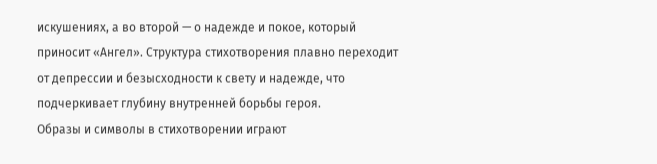искушениях, а во второй — о надежде и покое, который приносит «Ангел». Структура стихотворения плавно переходит от депрессии и безысходности к свету и надежде, что подчеркивает глубину внутренней борьбы героя.
Образы и символы в стихотворении играют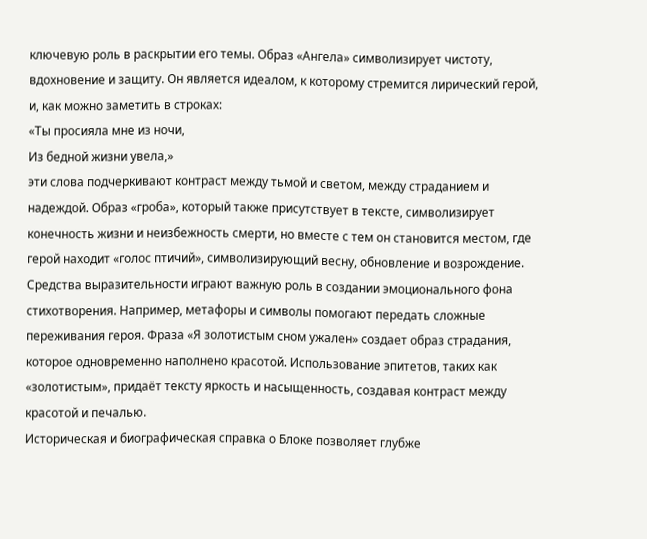ключевую роль в раскрытии его темы. Образ «Ангела» символизирует чистоту, вдохновение и защиту. Он является идеалом, к которому стремится лирический герой, и, как можно заметить в строках:
«Ты просияла мне из ночи,
Из бедной жизни увела,»
эти слова подчеркивают контраст между тьмой и светом, между страданием и надеждой. Образ «гроба», который также присутствует в тексте, символизирует конечность жизни и неизбежность смерти, но вместе с тем он становится местом, где герой находит «голос птичий», символизирующий весну, обновление и возрождение.
Средства выразительности играют важную роль в создании эмоционального фона стихотворения. Например, метафоры и символы помогают передать сложные переживания героя. Фраза «Я золотистым сном ужален» создает образ страдания, которое одновременно наполнено красотой. Использование эпитетов, таких как «золотистым», придаёт тексту яркость и насыщенность, создавая контраст между красотой и печалью.
Историческая и биографическая справка о Блоке позволяет глубже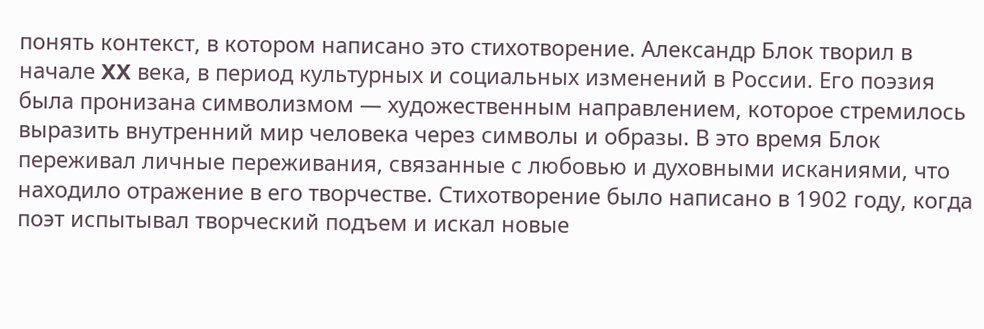понять контекст, в котором написано это стихотворение. Александр Блок творил в начале XX века, в период культурных и социальных изменений в России. Его поэзия была пронизана символизмом — художественным направлением, которое стремилось выразить внутренний мир человека через символы и образы. В это время Блок переживал личные переживания, связанные с любовью и духовными исканиями, что находило отражение в его творчестве. Стихотворение было написано в 1902 году, когда поэт испытывал творческий подъем и искал новые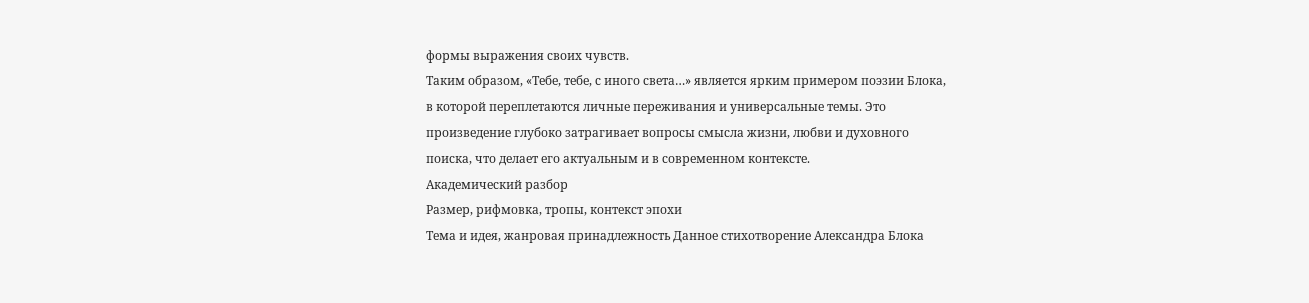формы выражения своих чувств.
Таким образом, «Тебе, тебе, с иного света…» является ярким примером поэзии Блока, в которой переплетаются личные переживания и универсальные темы. Это произведение глубоко затрагивает вопросы смысла жизни, любви и духовного поиска, что делает его актуальным и в современном контексте.
Академический разбор
Размер, рифмовка, тропы, контекст эпохи
Тема и идея, жанровая принадлежность Данное стихотворение Александра Блока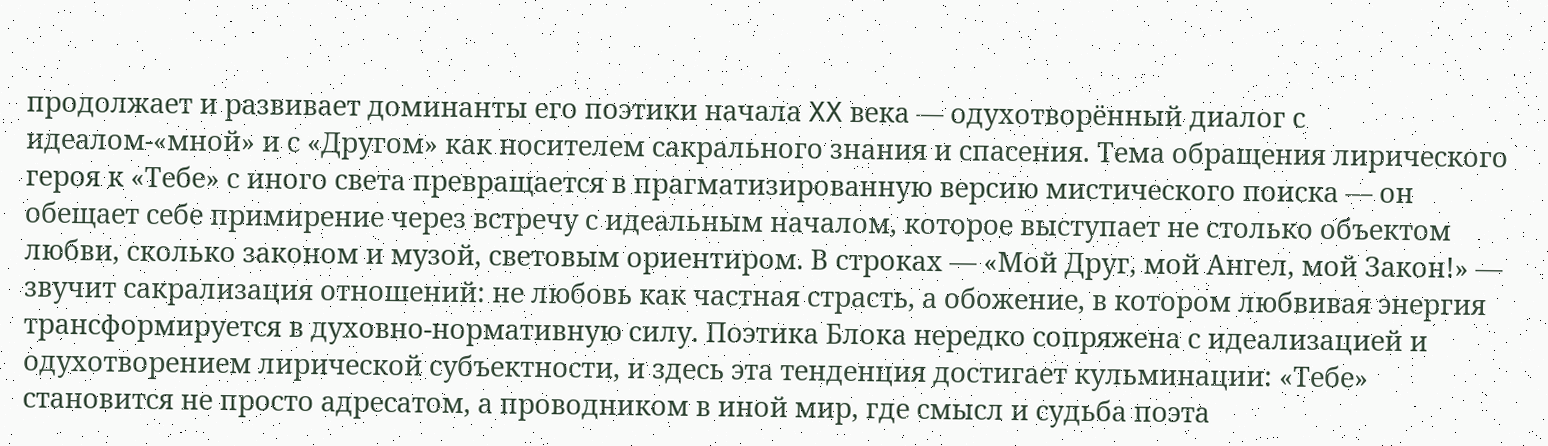продолжает и развивает доминанты его поэтики начала XX века — одухотворённый диалог с идеалом-«мной» и с «Другом» как носителем сакрального знания и спасения. Тема обращения лирического героя к «Тебе» с иного света превращается в прагматизированную версию мистического поиска — он обещает себе примирение через встречу с идеальным началом, которое выступает не столько объектом любви, сколько законом и музой, световым ориентиром. В строках — «Мой Друг, мой Ангел, мой Закон!» — звучит сакрализация отношений: не любовь как частная страсть, а обожение, в котором любвивая энергия трансформируется в духовно-нормативную силу. Поэтика Блока нередко сопряжена с идеализацией и одухотворением лирической субъектности, и здесь эта тенденция достигает кульминации: «Тебе» становится не просто адресатом, а проводником в иной мир, где смысл и судьба поэта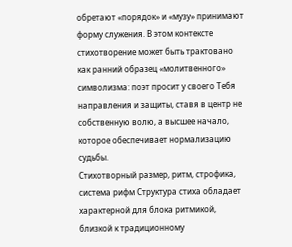обретают «порядок» и «музу» принимают форму служения. В этом контексте стихотворение может быть трактовано как ранний образец «молитвенного» символизма: поэт просит у своего Тебя направления и защиты, ставя в центр не собственную волю, а высшее начало, которое обеспечивает нормализацию судьбы.
Стихотворный размер, ритм, строфика, система рифм Структура стиха обладает характерной для блока ритмикой, близкой к традиционному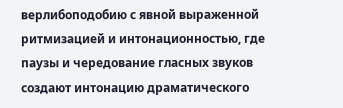верлибоподобию с явной выраженной ритмизацией и интонационностью, где паузы и чередование гласных звуков создают интонацию драматического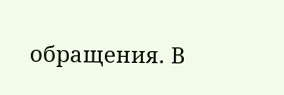обращения. В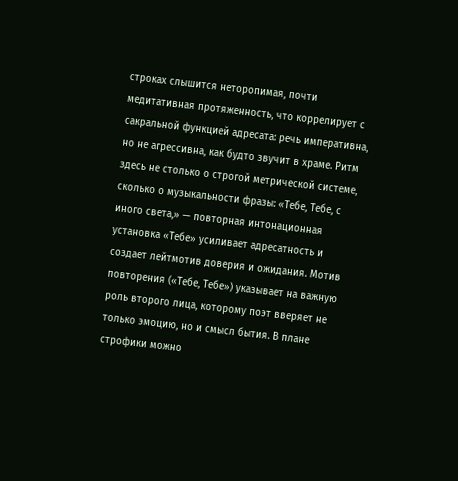строках слышится неторопимая, почти медитативная протяженность, что коррелирует с сакральной функцией адресата: речь императивна, но не агрессивна, как будто звучит в храме. Ритм здесь не столько о строгой метрической системе, сколько о музыкальности фразы: «Тебе, Тебе, с иного света,» — повторная интонационная установка «Тебе» усиливает адресатность и создает лейтмотив доверия и ожидания. Мотив повторения («Тебе, Тебе») указывает на важную роль второго лица, которому поэт вверяет не только эмоцию, но и смысл бытия. В плане строфики можно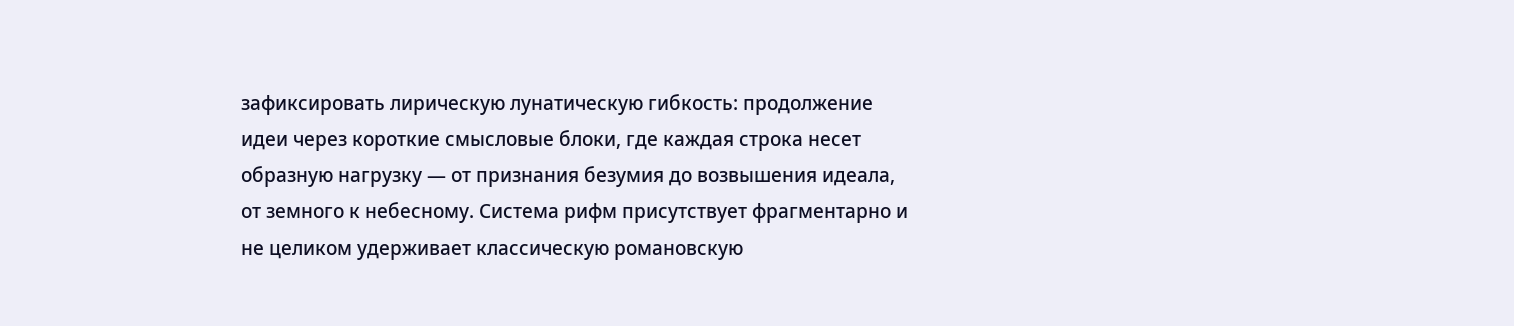зафиксировать лирическую лунатическую гибкость: продолжение идеи через короткие смысловые блоки, где каждая строка несет образную нагрузку — от признания безумия до возвышения идеала, от земного к небесному. Система рифм присутствует фрагментарно и не целиком удерживает классическую романовскую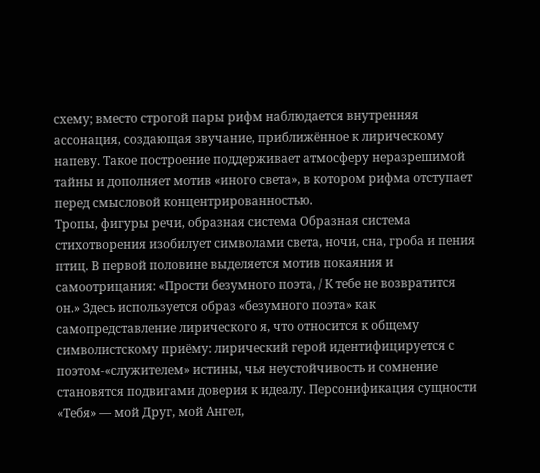схему; вместо строгой пары рифм наблюдается внутренняя ассонация, создающая звучание, приближённое к лирическому напеву. Такое построение поддерживает атмосферу неразрешимой тайны и дополняет мотив «иного света», в котором рифма отступает перед смысловой концентрированностью.
Тропы, фигуры речи, образная система Образная система стихотворения изобилует символами света, ночи, сна, гроба и пения птиц. В первой половине выделяется мотив покаяния и самоотрицания: «Прости безумного поэта, / К тебе не возвратится он.» Здесь используется образ «безумного поэта» как самопредставление лирического я, что относится к общему символистскому приёму: лирический герой идентифицируется с поэтом-«служителем» истины, чья неустойчивость и сомнение становятся подвигами доверия к идеалу. Персонификация сущности «Тебя» — мой Друг, мой Ангел,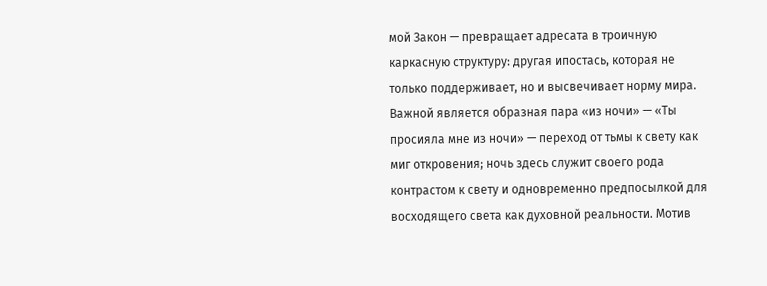мой Закон — превращает адресата в троичную каркасную структуру: другая ипостась, которая не только поддерживает, но и высвечивает норму мира. Важной является образная пара «из ночи» — «Ты просияла мне из ночи» — переход от тьмы к свету как миг откровения; ночь здесь служит своего рода контрастом к свету и одновременно предпосылкой для восходящего света как духовной реальности. Мотив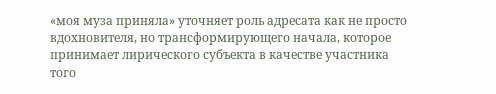«моя муза приняла» уточняет роль адресата как не просто вдохновителя, но трансформирующего начала, которое принимает лирического субъекта в качестве участника того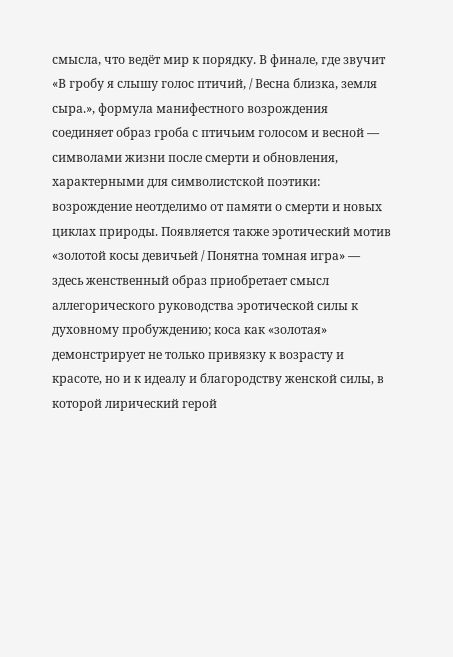смысла, что ведёт мир к порядку. В финале, где звучит «В гробу я слышу голос птичий, / Весна близка, земля сыра.», формула манифестного возрождения соединяет образ гроба с птичьим голосом и весной — символами жизни после смерти и обновления, характерными для символистской поэтики: возрождение неотделимо от памяти о смерти и новых циклах природы. Появляется также эротический мотив «золотой косы девичьей / Понятна томная игра» — здесь женственный образ приобретает смысл аллегорического руководства эротической силы к духовному пробуждению; коса как «золотая» демонстрирует не только привязку к возрасту и красоте, но и к идеалу и благородству женской силы, в которой лирический герой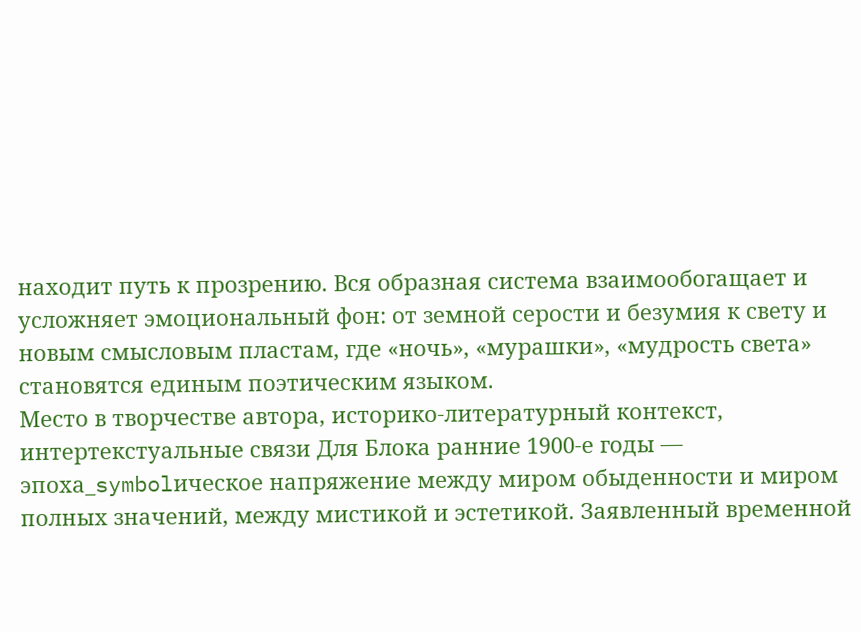находит путь к прозрению. Вся образная система взаимообогащает и усложняет эмоциональный фон: от земной серости и безумия к свету и новым смысловым пластам, где «ночь», «мурашки», «мудрость света» становятся единым поэтическим языком.
Место в творчестве автора, историко-литературный контекст, интертекстуальные связи Для Блока ранние 1900-е годы — эпоха_symbolическое напряжение между миром обыденности и миром полных значений, между мистикой и эстетикой. Заявленный временной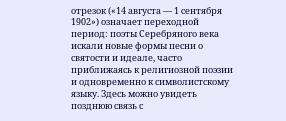отрезок («14 августа — 1 сентября 1902») означает переходной период: поэты Серебряного века искали новые формы песни о святости и идеале, часто приближаясь к религиозной поэзии и одновременно к символистскому языку. Здесь можно увидеть позднюю связь с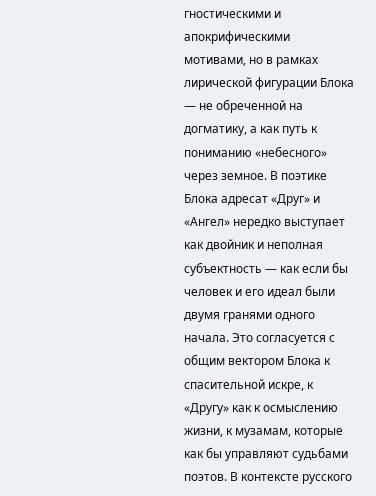гностическими и апокрифическими мотивами, но в рамках лирической фигурации Блока — не обреченной на догматику, а как путь к пониманию «небесного» через земное. В поэтике Блока адресат «Друг» и «Ангел» нередко выступает как двойник и неполная субъектность — как если бы человек и его идеал были двумя гранями одного начала. Это согласуется с общим вектором Блока к спасительной искре, к «Другу» как к осмыслению жизни, к музамам, которые как бы управляют судьбами поэтов. В контексте русского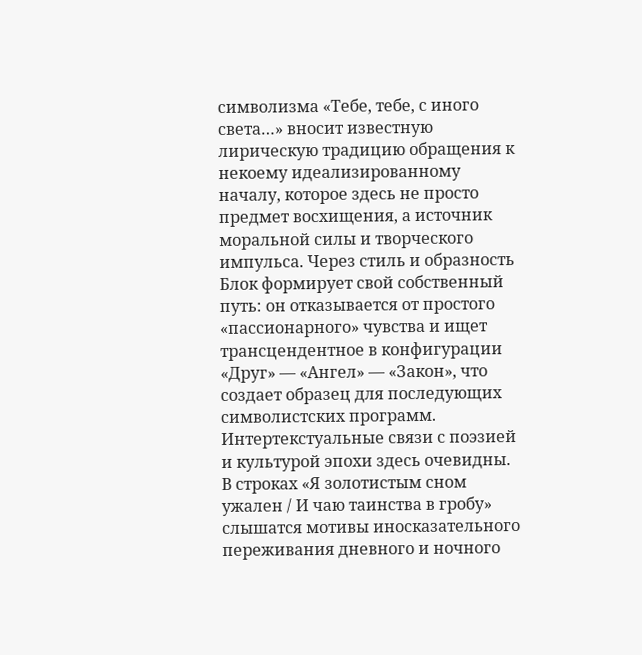символизма «Тебе, тебе, с иного света…» вносит известную лирическую традицию обращения к некоему идеализированному началу, которое здесь не просто предмет восхищения, а источник моральной силы и творческого импульса. Через стиль и образность Блок формирует свой собственный путь: он отказывается от простого «пассионарного» чувства и ищет трансцендентное в конфигурации «Друг» — «Ангел» — «Закон», что создает образец для последующих символистских программ.
Интертекстуальные связи с поэзией и культурой эпохи здесь очевидны. В строках «Я золотистым сном ужален / И чаю таинства в гробу» слышатся мотивы иносказательного переживания дневного и ночного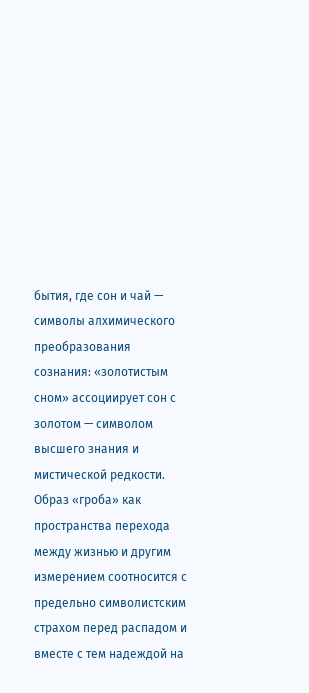бытия, где сон и чай — символы алхимического преобразования сознания: «золотистым сном» ассоциирует сон с золотом — символом высшего знания и мистической редкости. Образ «гроба» как пространства перехода между жизнью и другим измерением соотносится с предельно символистским страхом перед распадом и вместе с тем надеждой на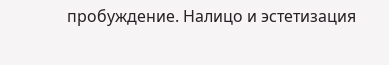пробуждение. Налицо и эстетизация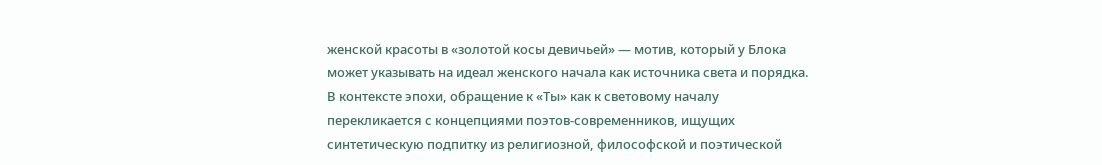женской красоты в «золотой косы девичьей» — мотив, который у Блока может указывать на идеал женского начала как источника света и порядка. В контексте эпохи, обращение к «Ты» как к световому началу перекликается с концепциями поэтов-современников, ищущих синтетическую подпитку из религиозной, философской и поэтической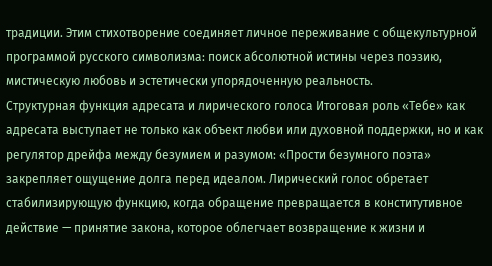традиции. Этим стихотворение соединяет личное переживание с общекультурной программой русского символизма: поиск абсолютной истины через поэзию, мистическую любовь и эстетически упорядоченную реальность.
Структурная функция адресата и лирического голоса Итоговая роль «Тебе» как адресата выступает не только как объект любви или духовной поддержки, но и как регулятор дрейфа между безумием и разумом: «Прости безумного поэта» закрепляет ощущение долга перед идеалом. Лирический голос обретает стабилизирующую функцию, когда обращение превращается в конститутивное действие — принятие закона, которое облегчает возвращение к жизни и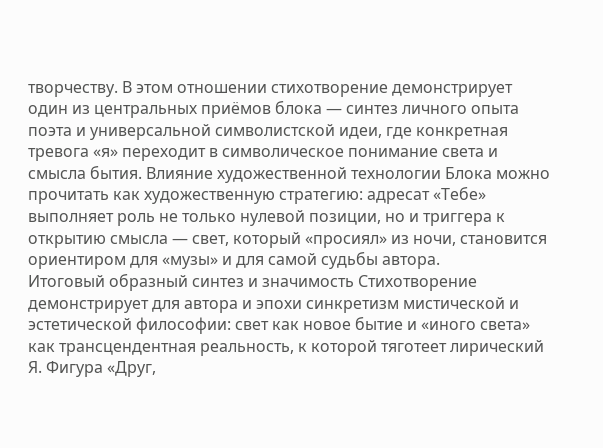творчеству. В этом отношении стихотворение демонстрирует один из центральных приёмов блока — синтез личного опыта поэта и универсальной символистской идеи, где конкретная тревога «я» переходит в символическое понимание света и смысла бытия. Влияние художественной технологии Блока можно прочитать как художественную стратегию: адресат «Тебе» выполняет роль не только нулевой позиции, но и триггера к открытию смысла — свет, который «просиял» из ночи, становится ориентиром для «музы» и для самой судьбы автора.
Итоговый образный синтез и значимость Стихотворение демонстрирует для автора и эпохи синкретизм мистической и эстетической философии: свет как новое бытие и «иного света» как трансцендентная реальность, к которой тяготеет лирический Я. Фигура «Друг,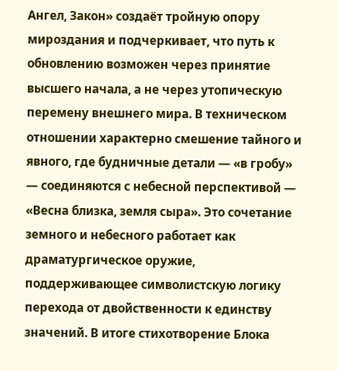Ангел, Закон» создаёт тройную опору мироздания и подчеркивает, что путь к обновлению возможен через принятие высшего начала, а не через утопическую перемену внешнего мира. В техническом отношении характерно смешение тайного и явного, где будничные детали — «в гробу» — соединяются с небесной перспективой — «Весна близка, земля сыра». Это сочетание земного и небесного работает как драматургическое оружие, поддерживающее символистскую логику перехода от двойственности к единству значений. В итоге стихотворение Блока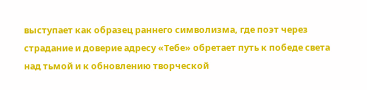выступает как образец раннего символизма, где поэт через страдание и доверие адресу «Тебе» обретает путь к победе света над тьмой и к обновлению творческой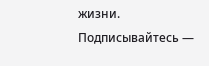жизни.
Подписывайтесь —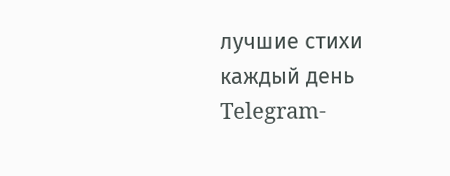лучшие стихи каждый день
Telegram-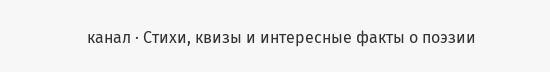канал · Стихи, квизы и интересные факты о поэзии